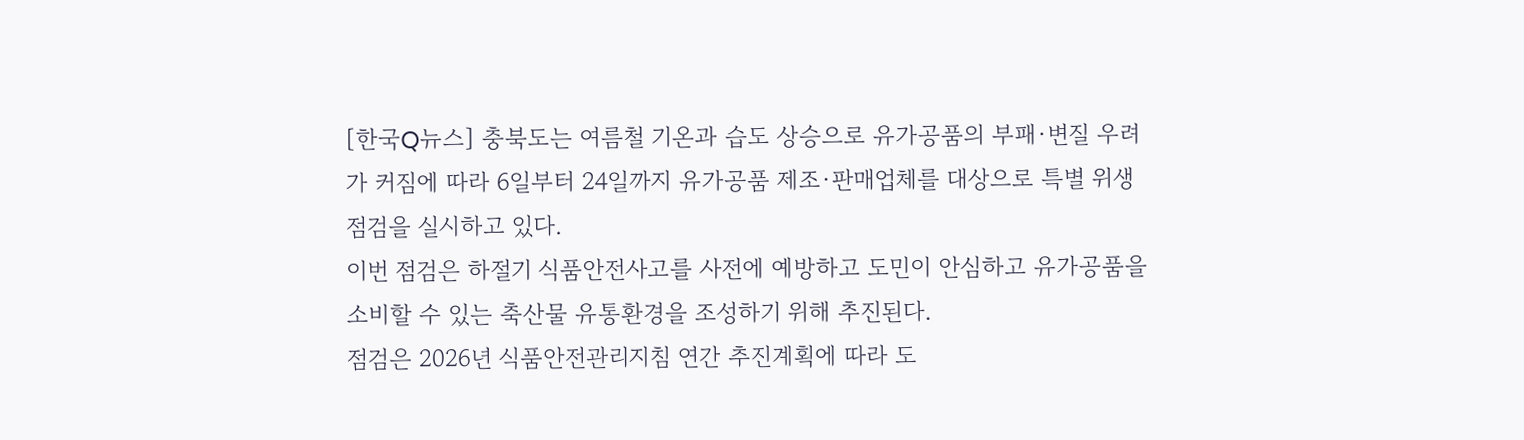[한국Q뉴스] 충북도는 여름철 기온과 습도 상승으로 유가공품의 부패·변질 우려가 커짐에 따라 6일부터 24일까지 유가공품 제조·판매업체를 대상으로 특별 위생점검을 실시하고 있다.
이번 점검은 하절기 식품안전사고를 사전에 예방하고 도민이 안심하고 유가공품을 소비할 수 있는 축산물 유통환경을 조성하기 위해 추진된다.
점검은 2026년 식품안전관리지침 연간 추진계획에 따라 도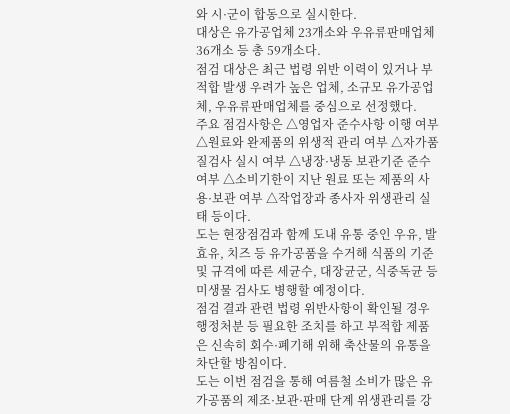와 시·군이 합동으로 실시한다.
대상은 유가공업체 23개소와 우유류판매업체 36개소 등 총 59개소다.
점검 대상은 최근 법령 위반 이력이 있거나 부적합 발생 우려가 높은 업체, 소규모 유가공업체, 우유류판매업체를 중심으로 선정했다.
주요 점검사항은 △영업자 준수사항 이행 여부 △원료와 완제품의 위생적 관리 여부 △자가품질검사 실시 여부 △냉장·냉동 보관기준 준수 여부 △소비기한이 지난 원료 또는 제품의 사용·보관 여부 △작업장과 종사자 위생관리 실태 등이다.
도는 현장점검과 함께 도내 유통 중인 우유, 발효유, 치즈 등 유가공품을 수거해 식품의 기준 및 규격에 따른 세균수, 대장균군, 식중독균 등 미생물 검사도 병행할 예정이다.
점검 결과 관련 법령 위반사항이 확인될 경우 행정처분 등 필요한 조치를 하고 부적합 제품은 신속히 회수·폐기해 위해 축산물의 유통을 차단할 방침이다.
도는 이번 점검을 통해 여름철 소비가 많은 유가공품의 제조·보관·판매 단계 위생관리를 강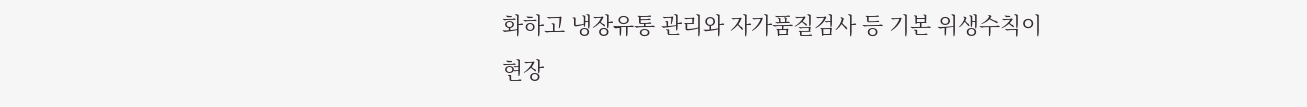화하고 냉장유통 관리와 자가품질검사 등 기본 위생수칙이 현장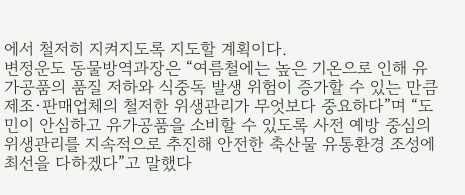에서 철저히 지켜지도록 지도할 계획이다.
변정운도 동물방역과장은 “여름철에는 높은 기온으로 인해 유가공품의 품질 저하와 식중독 발생 위험이 증가할 수 있는 만큼 제조·판매업체의 철저한 위생관리가 무엇보다 중요하다”며 “도민이 안심하고 유가공품을 소비할 수 있도록 사전 예방 중심의 위생관리를 지속적으로 추진해 안전한 축산물 유통환경 조성에 최선을 다하겠다”고 말했다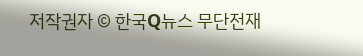저작권자 © 한국Q뉴스 무단전재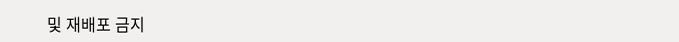및 재배포 금지